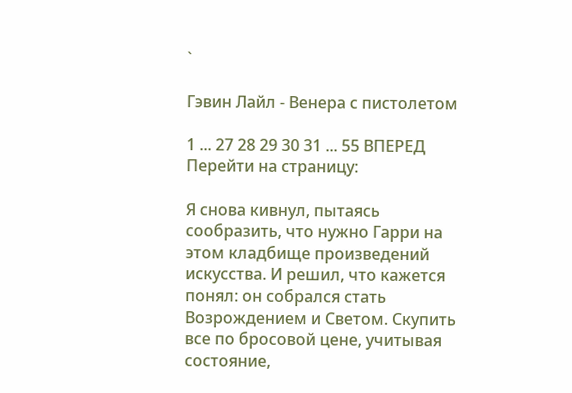`

Гэвин Лайл - Венера с пистолетом

1 ... 27 28 29 30 31 ... 55 ВПЕРЕД
Перейти на страницу:

Я снова кивнул, пытаясь сообразить, что нужно Гарри на этом кладбище произведений искусства. И решил, что кажется понял: он собрался стать Возрождением и Светом. Скупить все по бросовой цене, учитывая состояние,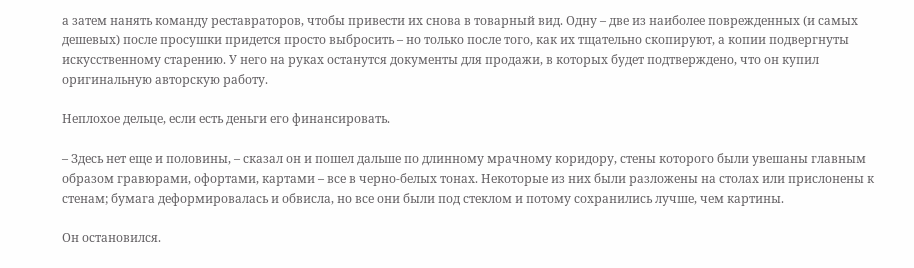а затем нанять команду реставраторов, чтобы привести их снова в товарный вид. Одну – две из наиболее поврежденных (и самых дешевых) после просушки придется просто выбросить – но только после того, как их тщательно скопируют, а копии подвергнуты искусственному старению. У него на руках останутся документы для продажи, в которых будет подтверждено, что он купил оригинальную авторскую работу.

Неплохое дельце, если есть деньги его финансировать.

– Здесь нет еще и половины, – сказал он и пошел дальше по длинному мрачному коридору, стены которого были увешаны главным образом гравюрами, офортами, картами – все в черно-белых тонах. Некоторые из них были разложены на столах или прислонены к стенам; бумага деформировалась и обвисла, но все они были под стеклом и потому сохранились лучше, чем картины.

Он остановился.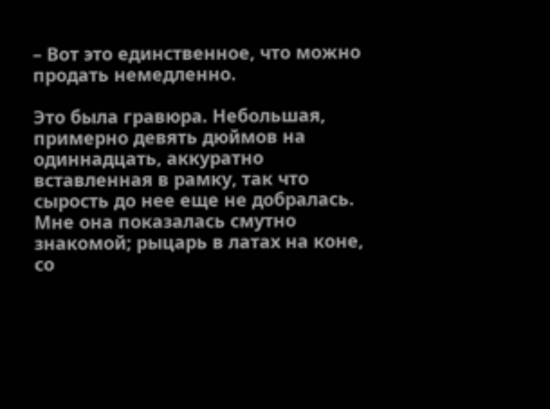– Вот это единственное, что можно продать немедленно.

Это была гравюра. Небольшая, примерно девять дюймов на одиннадцать, аккуратно вставленная в рамку, так что сырость до нее еще не добралась. Мне она показалась смутно знакомой; рыцарь в латах на коне, со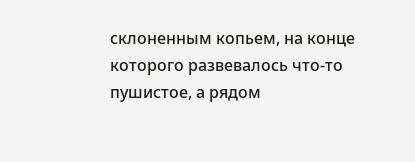склоненным копьем, на конце которого развевалось что-то пушистое, а рядом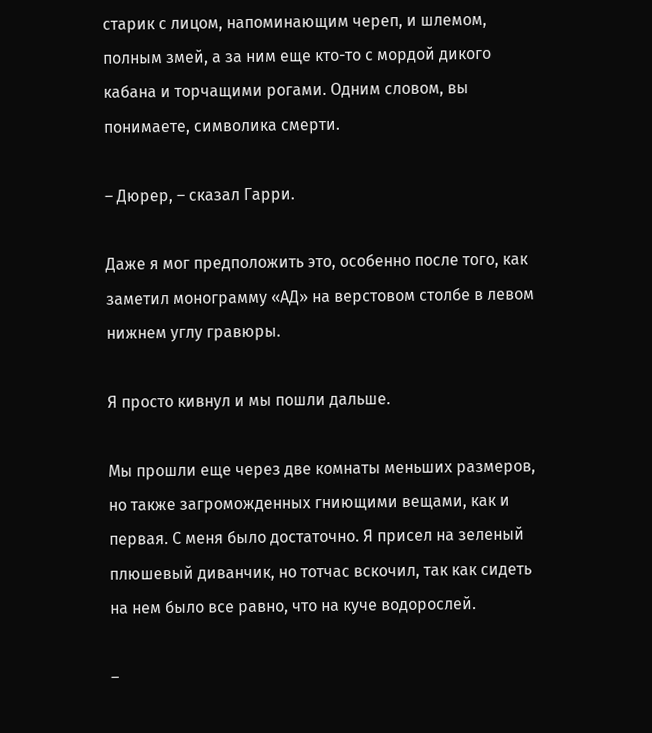старик с лицом, напоминающим череп, и шлемом, полным змей, а за ним еще кто-то с мордой дикого кабана и торчащими рогами. Одним словом, вы понимаете, символика смерти.

– Дюрер, – сказал Гарри.

Даже я мог предположить это, особенно после того, как заметил монограмму «АД» на верстовом столбе в левом нижнем углу гравюры.

Я просто кивнул и мы пошли дальше.

Мы прошли еще через две комнаты меньших размеров, но также загроможденных гниющими вещами, как и первая. С меня было достаточно. Я присел на зеленый плюшевый диванчик, но тотчас вскочил, так как сидеть на нем было все равно, что на куче водорослей.

–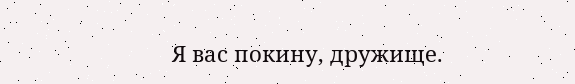Я вас покину, дружище.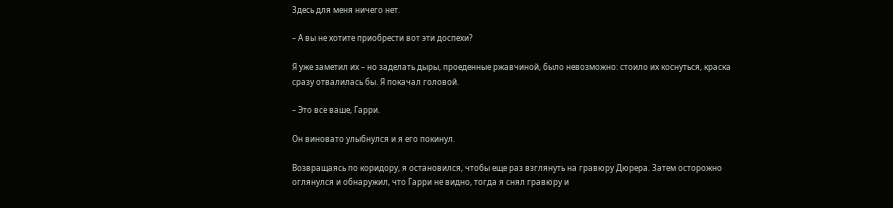Здесь для меня ничего нет.

– А вы не хотите приобрести вот эти доспехи?

Я уже заметил их – но заделать дыры, проеденные ржавчиной, было невозможно: стоило их коснуться, краска сразу отвалилась бы. Я покачал головой.

– Это все ваше, Гарри.

Он виновато улыбнулся и я его покинул.

Возвращаясь по коридору, я остановился, чтобы еще раз взглянуть на гравюру Дюрера. Затем осторожно оглянулся и обнаружил, что Гарри не видно, тогда я снял гравюру и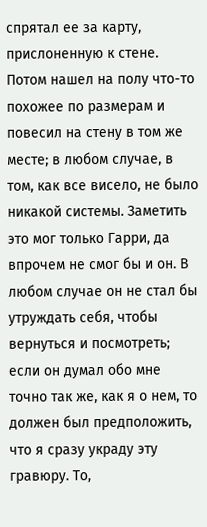спрятал ее за карту, прислоненную к стене. Потом нашел на полу что-то похожее по размерам и повесил на стену в том же месте; в любом случае, в том, как все висело, не было никакой системы. Заметить это мог только Гарри, да впрочем не смог бы и он. В любом случае он не стал бы утруждать себя, чтобы вернуться и посмотреть; если он думал обо мне точно так же, как я о нем, то должен был предположить, что я сразу украду эту гравюру. То,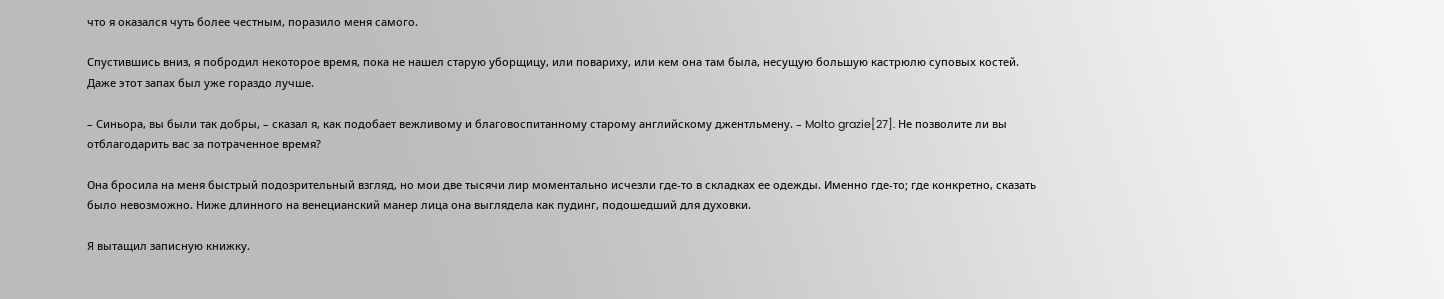что я оказался чуть более честным, поразило меня самого.

Спустившись вниз, я побродил некоторое время, пока не нашел старую уборщицу, или повариху, или кем она там была, несущую большую кастрюлю суповых костей. Даже этот запах был уже гораздо лучше.

– Синьора, вы были так добры, – сказал я, как подобает вежливому и благовоспитанному старому английскому джентльмену. – Molto grazie[27]. Не позволите ли вы отблагодарить вас за потраченное время?

Она бросила на меня быстрый подозрительный взгляд, но мои две тысячи лир моментально исчезли где-то в складках ее одежды. Именно где-то; где конкретно, сказать было невозможно. Ниже длинного на венецианский манер лица она выглядела как пудинг, подошедший для духовки.

Я вытащил записную книжку.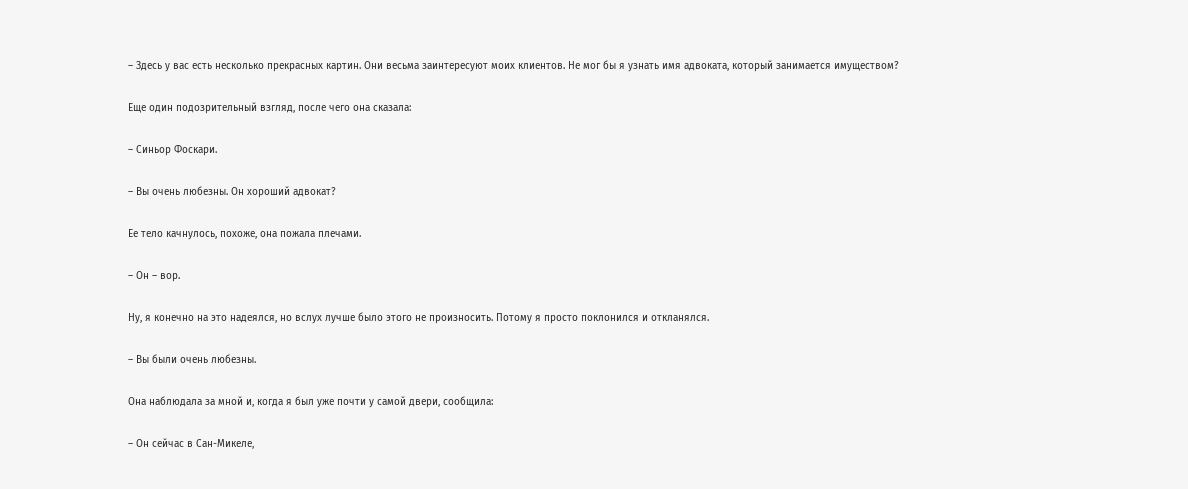– Здесь у вас есть несколько прекрасных картин. Они весьма заинтересуют моих клиентов. Не мог бы я узнать имя адвоката, который занимается имуществом?

Еще один подозрительный взгляд, после чего она сказала:

– Синьор Фоскари.

– Вы очень любезны. Он хороший адвокат?

Ее тело качнулось, похоже, она пожала плечами.

– Он – вор.

Ну, я конечно на это надеялся, но вслух лучше было этого не произносить. Потому я просто поклонился и откланялся.

– Вы были очень любезны.

Она наблюдала за мной и, когда я был уже почти у самой двери, сообщила:

– Он сейчас в Сан-Микеле,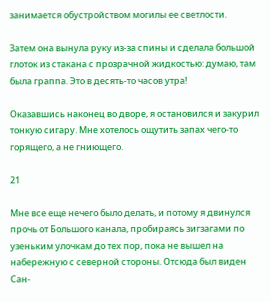занимается обустройством могилы ее светлости.

Затем она вынула руку из-за спины и сделала большой глоток из стакана с прозрачной жидкостью: думаю, там была граппа. Это в десять-то часов утра!

Оказавшись наконец во дворе, я остановился и закурил тонкую сигару. Мне хотелось ощутить запах чего-то горящего, а не гниющего.

21

Мне все еще нечего было делать, и потому я двинулся прочь от Большого канала, пробираясь зигзагами по узеньким улочкам до тех пор, пока не вышел на набережную с северной стороны. Отсюда был виден Сан-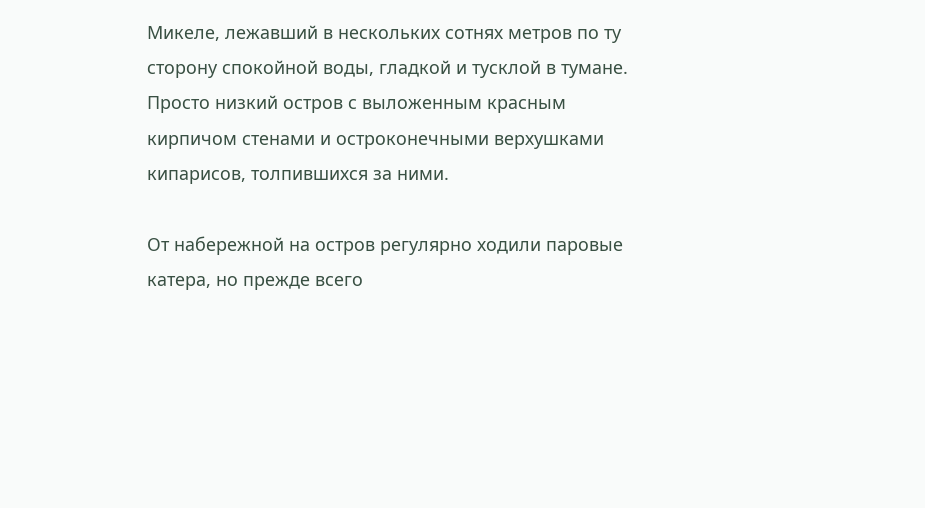Микеле, лежавший в нескольких сотнях метров по ту сторону спокойной воды, гладкой и тусклой в тумане. Просто низкий остров с выложенным красным кирпичом стенами и остроконечными верхушками кипарисов, толпившихся за ними.

От набережной на остров регулярно ходили паровые катера, но прежде всего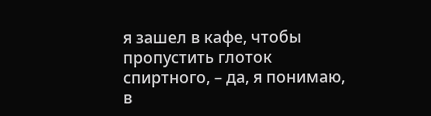я зашел в кафе, чтобы пропустить глоток спиртного, – да, я понимаю, в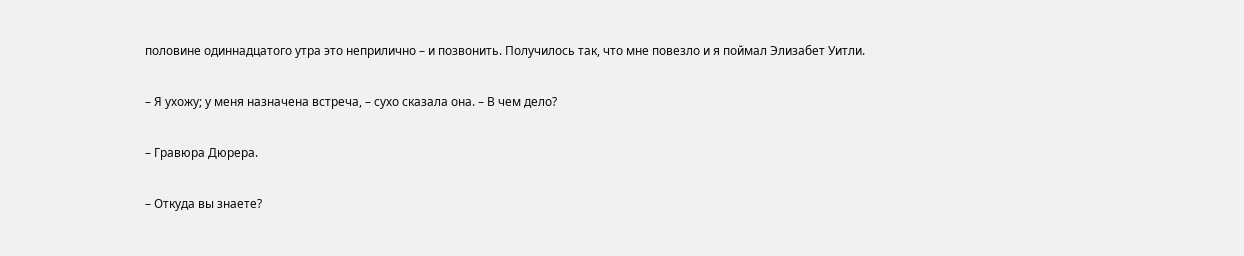половине одиннадцатого утра это неприлично – и позвонить. Получилось так, что мне повезло и я поймал Элизабет Уитли.

– Я ухожу; у меня назначена встреча, – сухо сказала она. – В чем дело?

– Гравюра Дюрера.

– Откуда вы знаете?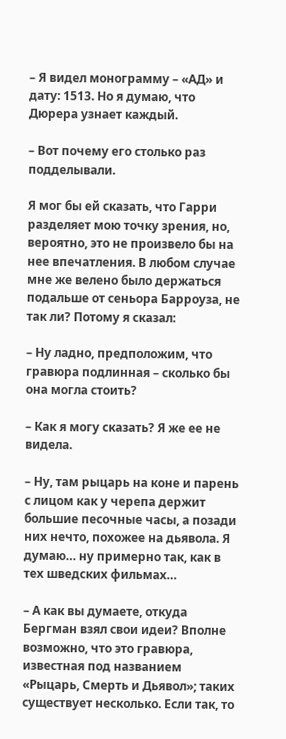– Я видел монограмму – «АД» и дату: 1513. Но я думаю, что Дюрера узнает каждый.

– Вот почему его столько раз подделывали.

Я мог бы ей сказать, что Гарри разделяет мою точку зрения, но, вероятно, это не произвело бы на нее впечатления. В любом случае мне же велено было держаться подальше от сеньора Барроуза, не так ли? Потому я сказал:

– Ну ладно, предположим, что гравюра подлинная – сколько бы она могла стоить?

– Как я могу сказать? Я же ее не видела.

– Ну, там рыцарь на коне и парень с лицом как у черепа держит большие песочные часы, а позади них нечто, похожее на дьявола. Я думаю… ну примерно так, как в тех шведских фильмах…

– А как вы думаете, откуда Бергман взял свои идеи? Вполне возможно, что это гравюра, известная под названием «Рыцарь, Смерть и Дьявол»; таких существует несколько. Если так, то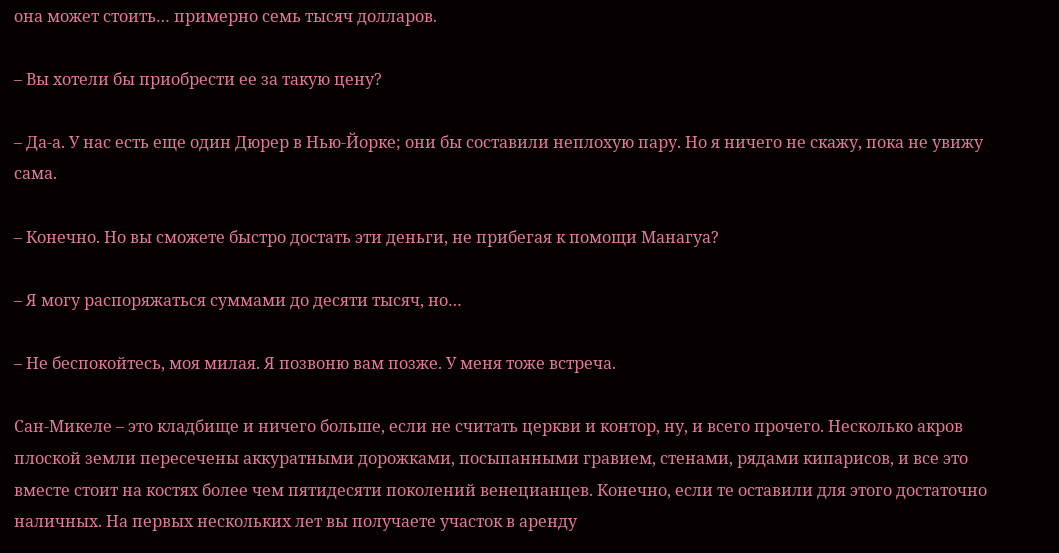она может стоить… примерно семь тысяч долларов.

– Вы хотели бы приобрести ее за такую цену?

– Да-а. У нас есть еще один Дюрер в Нью-Йорке; они бы составили неплохую пару. Но я ничего не скажу, пока не увижу сама.

– Конечно. Но вы сможете быстро достать эти деньги, не прибегая к помощи Манагуа?

– Я могу распоряжаться суммами до десяти тысяч, но…

– Не беспокойтесь, моя милая. Я позвоню вам позже. У меня тоже встреча.

Сан-Микеле – это кладбище и ничего больше, если не считать церкви и контор, ну, и всего прочего. Несколько акров плоской земли пересечены аккуратными дорожками, посыпанными гравием, стенами, рядами кипарисов, и все это вместе стоит на костях более чем пятидесяти поколений венецианцев. Конечно, если те оставили для этого достаточно наличных. На первых нескольких лет вы получаете участок в аренду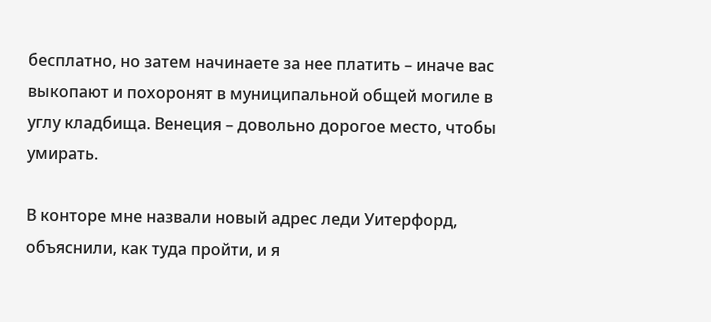бесплатно, но затем начинаете за нее платить – иначе вас выкопают и похоронят в муниципальной общей могиле в углу кладбища. Венеция – довольно дорогое место, чтобы умирать.

В конторе мне назвали новый адрес леди Уитерфорд, объяснили, как туда пройти, и я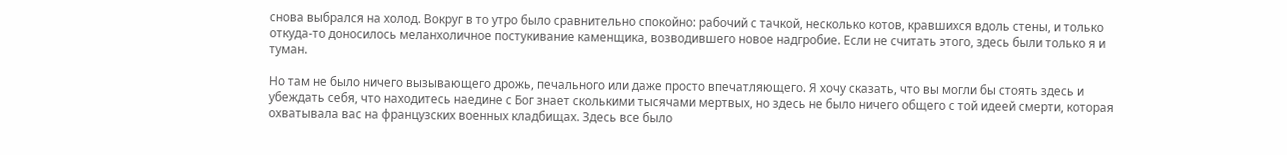снова выбрался на холод. Вокруг в то утро было сравнительно спокойно: рабочий с тачкой, несколько котов, кравшихся вдоль стены, и только откуда-то доносилось меланхоличное постукивание каменщика, возводившего новое надгробие. Если не считать этого, здесь были только я и туман.

Но там не было ничего вызывающего дрожь, печального или даже просто впечатляющего. Я хочу сказать, что вы могли бы стоять здесь и убеждать себя, что находитесь наедине с Бог знает сколькими тысячами мертвых, но здесь не было ничего общего с той идеей смерти, которая охватывала вас на французских военных кладбищах. Здесь все было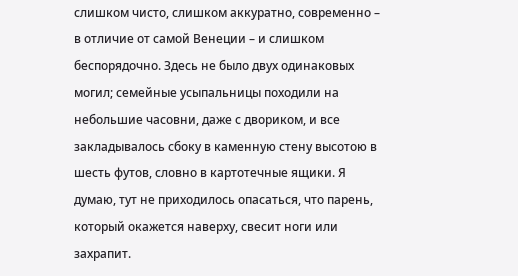слишком чисто, слишком аккуратно, современно – в отличие от самой Венеции – и слишком беспорядочно. Здесь не было двух одинаковых могил; семейные усыпальницы походили на небольшие часовни, даже с двориком, и все закладывалось сбоку в каменную стену высотою в шесть футов, словно в картотечные ящики. Я думаю, тут не приходилось опасаться, что парень, который окажется наверху, свесит ноги или захрапит.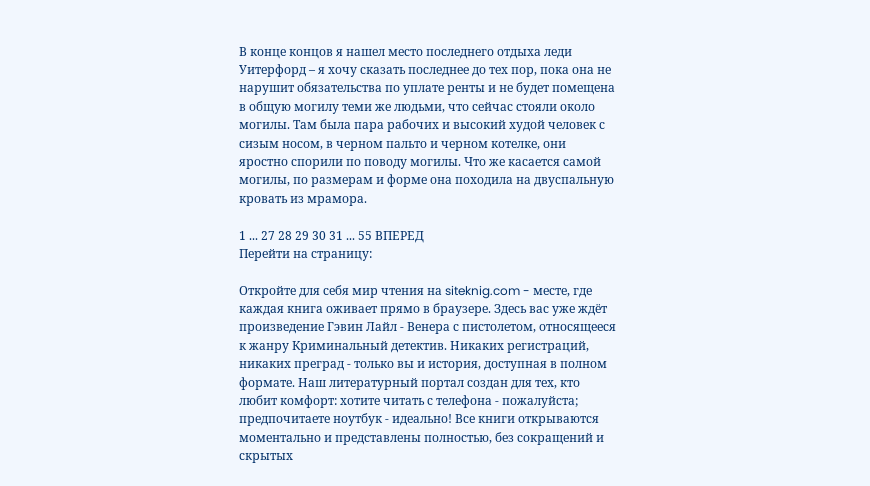В конце концов я нашел место последнего отдыха леди Уитерфорд – я хочу сказать последнее до тех пор, пока она не нарушит обязательства по уплате ренты и не будет помещена в общую могилу теми же людьми, что сейчас стояли около могилы. Там была пара рабочих и высокий худой человек с сизым носом, в черном пальто и черном котелке, они яростно спорили по поводу могилы. Что же касается самой могилы, по размерам и форме она походила на двуспальную кровать из мрамора.

1 ... 27 28 29 30 31 ... 55 ВПЕРЕД
Перейти на страницу:

Откройте для себя мир чтения на siteknig.com - месте, где каждая книга оживает прямо в браузере. Здесь вас уже ждёт произведение Гэвин Лайл - Венера с пистолетом, относящееся к жанру Криминальный детектив. Никаких регистраций, никаких преград - только вы и история, доступная в полном формате. Наш литературный портал создан для тех, кто любит комфорт: хотите читать с телефона - пожалуйста; предпочитаете ноутбук - идеально! Все книги открываются моментально и представлены полностью, без сокращений и скрытых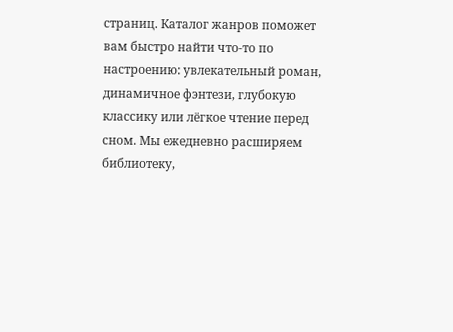страниц. Каталог жанров поможет вам быстро найти что-то по настроению: увлекательный роман, динамичное фэнтези, глубокую классику или лёгкое чтение перед сном. Мы ежедневно расширяем библиотеку,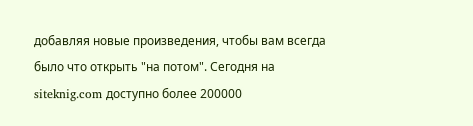добавляя новые произведения, чтобы вам всегда было что открыть "на потом". Сегодня на siteknig.com доступно более 200000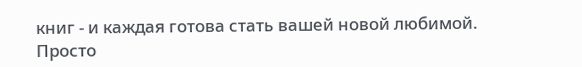книг - и каждая готова стать вашей новой любимой. Просто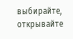выбирайте, открывайте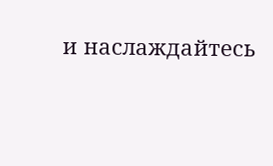и наслаждайтесь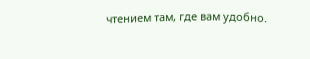чтением там, где вам удобно.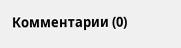Комментарии (0)